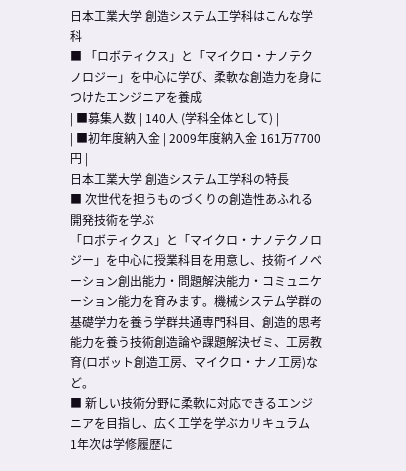日本工業大学 創造システム工学科はこんな学科
■ 「ロボティクス」と「マイクロ・ナノテクノロジー」を中心に学び、柔軟な創造力を身につけたエンジニアを養成
| ■募集人数 | 140人 (学科全体として) |
| ■初年度納入金 | 2009年度納入金 161万7700円 |
日本工業大学 創造システム工学科の特長
■ 次世代を担うものづくりの創造性あふれる開発技術を学ぶ
「ロボティクス」と「マイクロ・ナノテクノロジー」を中心に授業科目を用意し、技術イノベーション創出能力・問題解決能力・コミュニケーション能力を育みます。機械システム学群の基礎学力を養う学群共通専門科目、創造的思考能力を養う技術創造論や課題解決ゼミ、工房教育(ロボット創造工房、マイクロ・ナノ工房)など。
■ 新しい技術分野に柔軟に対応できるエンジニアを目指し、広く工学を学ぶカリキュラム
1年次は学修履歴に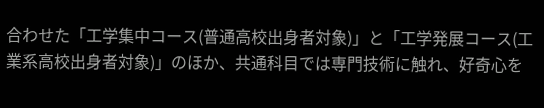合わせた「工学集中コース(普通高校出身者対象)」と「工学発展コース(工業系高校出身者対象)」のほか、共通科目では専門技術に触れ、好奇心を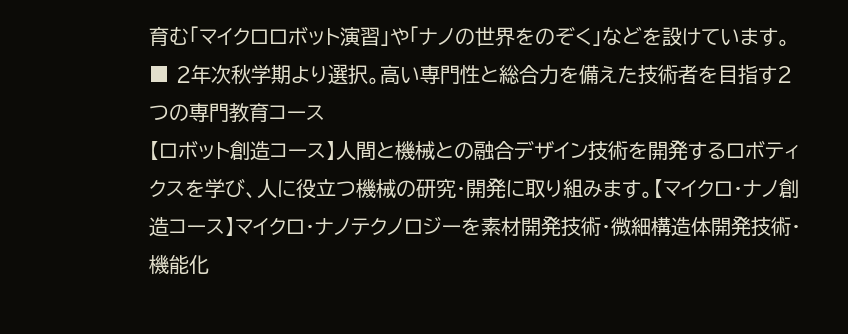育む「マイクロロボット演習」や「ナノの世界をのぞく」などを設けています。
■ 2年次秋学期より選択。高い専門性と総合力を備えた技術者を目指す2つの専門教育コース
【ロボット創造コース】人間と機械との融合デザイン技術を開発するロボティクスを学び、人に役立つ機械の研究・開発に取り組みます。【マイクロ・ナノ創造コース】マイクロ・ナノテクノロジーを素材開発技術・微細構造体開発技術・機能化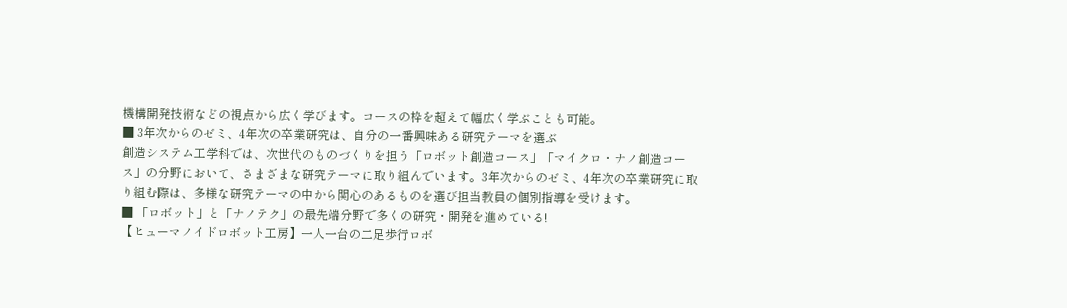機構開発技術などの視点から広く学びます。コースの枠を超えて幅広く学ぶことも可能。
■ 3年次からのゼミ、4年次の卒業研究は、自分の一番興味ある研究テーマを選ぶ
創造システム工学科では、次世代のものづくりを担う「ロボット創造コース」「マイクロ・ナノ創造コース」の分野において、さまざまな研究テーマに取り組んでいます。3年次からのゼミ、4年次の卒業研究に取り組む際は、多様な研究テーマの中から関心のあるものを選び担当教員の個別指導を受けます。
■ 「ロボット」と「ナノテク」の最先端分野で多くの研究・開発を進めている!
【ヒューマノイドロボット工房】一人一台の二足歩行ロボ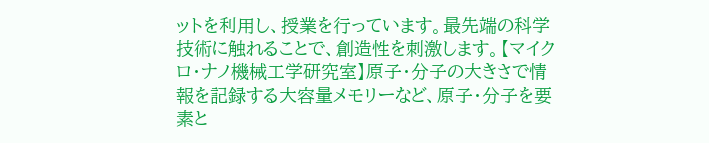ットを利用し、授業を行っています。最先端の科学技術に触れることで、創造性を刺激します。【マイクロ・ナノ機械工学研究室】原子・分子の大きさで情報を記録する大容量メモリーなど、原子・分子を要素と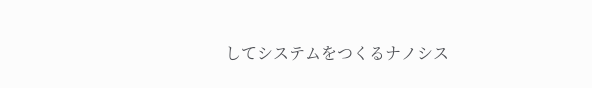してシステムをつくるナノシス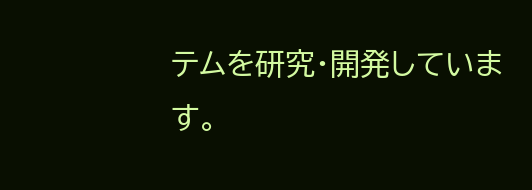テムを研究・開発しています。